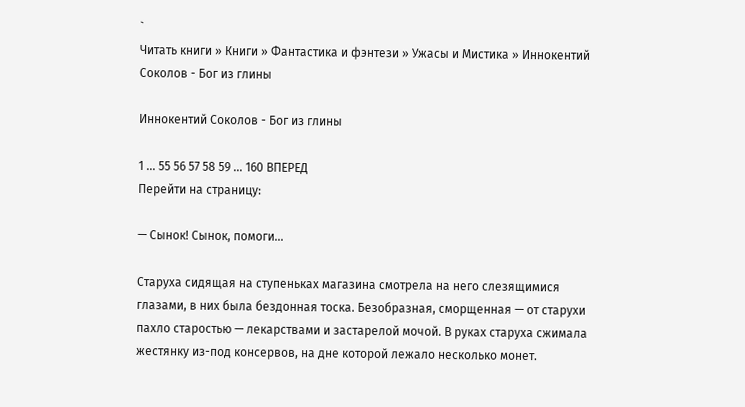`
Читать книги » Книги » Фантастика и фэнтези » Ужасы и Мистика » Иннокентий Соколов - Бог из глины

Иннокентий Соколов - Бог из глины

1 ... 55 56 57 58 59 ... 160 ВПЕРЕД
Перейти на страницу:

— Сынок! Сынок, помоги…

Старуха сидящая на ступеньках магазина смотрела на него слезящимися глазами, в них была бездонная тоска. Безобразная, сморщенная — от старухи пахло старостью — лекарствами и застарелой мочой. В руках старуха сжимала жестянку из-под консервов, на дне которой лежало несколько монет.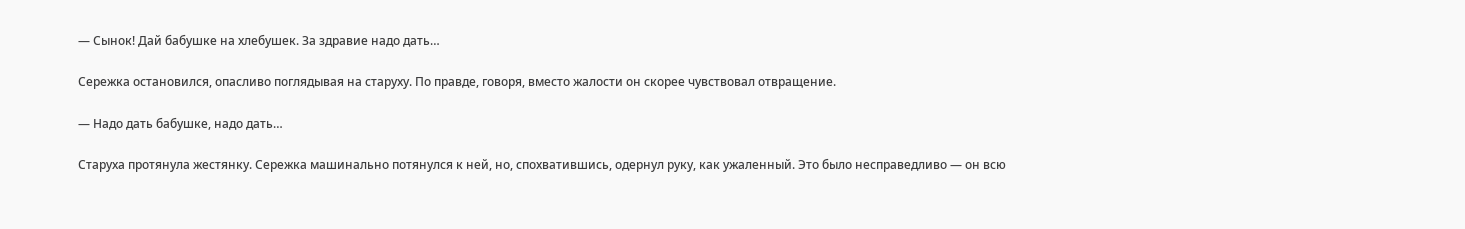— Сынок! Дай бабушке на хлебушек. За здравие надо дать…

Сережка остановился, опасливо поглядывая на старуху. По правде, говоря, вместо жалости он скорее чувствовал отвращение.

— Надо дать бабушке, надо дать…

Старуха протянула жестянку. Сережка машинально потянулся к ней, но, спохватившись, одернул руку, как ужаленный. Это было несправедливо — он всю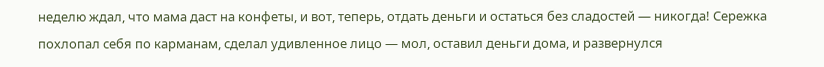неделю ждал, что мама даст на конфеты, и вот, теперь, отдать деньги и остаться без сладостей — никогда! Сережка похлопал себя по карманам, сделал удивленное лицо — мол, оставил деньги дома, и развернулся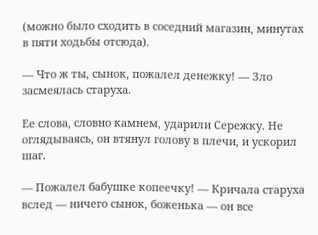(можно было сходить в соседний магазин, минутах в пяти ходьбы отсюда).

— Что ж ты, сынок, пожалел денежку! — Зло засмеялась старуха.

Ее слова, словно камнем, ударили Сережку. Не оглядываясь, он втянул голову в плечи, и ускорил шаг.

— Пожалел бабушке копеечку! — Кричала старуха вслед — ничего сынок, боженька — он все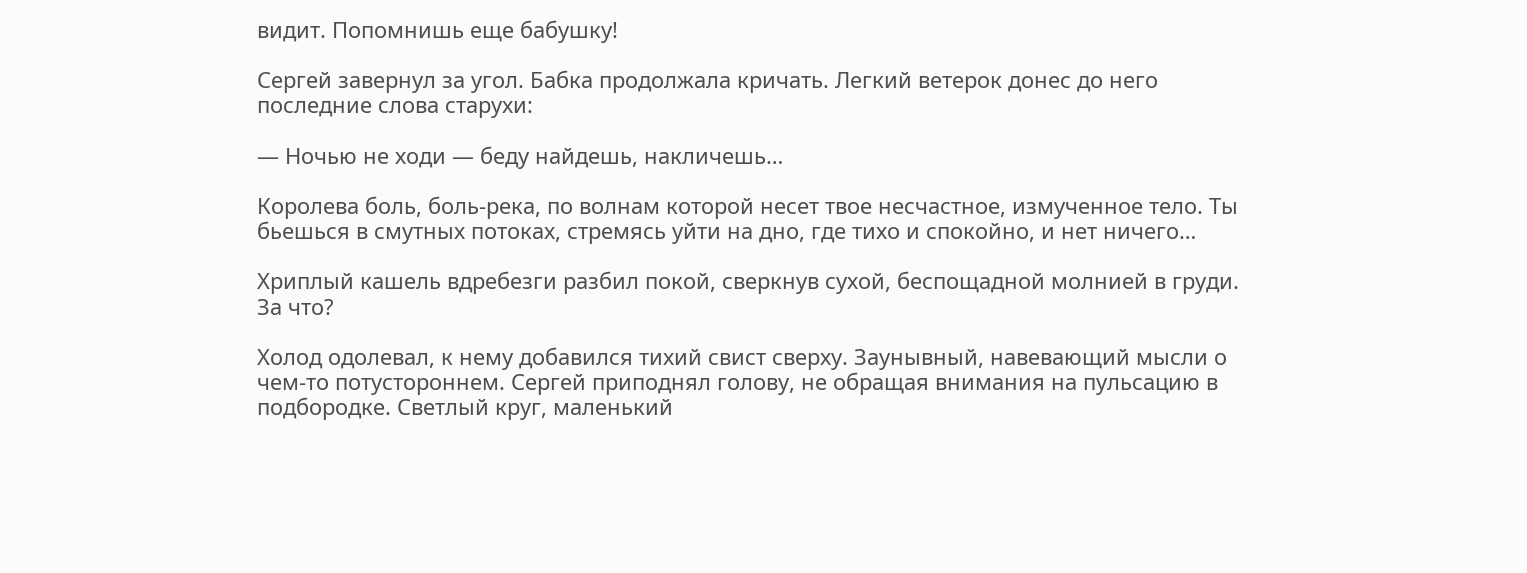видит. Попомнишь еще бабушку!

Сергей завернул за угол. Бабка продолжала кричать. Легкий ветерок донес до него последние слова старухи:

— Ночью не ходи — беду найдешь, накличешь…

Королева боль, боль-река, по волнам которой несет твое несчастное, измученное тело. Ты бьешься в смутных потоках, стремясь уйти на дно, где тихо и спокойно, и нет ничего…

Хриплый кашель вдребезги разбил покой, сверкнув сухой, беспощадной молнией в груди. За что?

Холод одолевал, к нему добавился тихий свист сверху. Заунывный, навевающий мысли о чем-то потустороннем. Сергей приподнял голову, не обращая внимания на пульсацию в подбородке. Светлый круг, маленький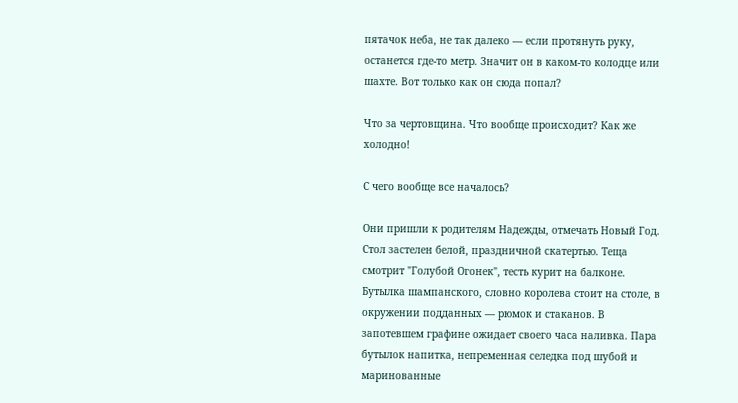пятачок неба, не так далеко — если протянуть руку, останется где-то метр. Значит он в каком-то колодце или шахте. Вот только как он сюда попал?

Что за чертовщина. Что вообще происходит? Как же холодно!

С чего вообще все началось?

Они пришли к родителям Надежды, отмечать Новый Год. Стол застелен белой, праздничной скатертью. Теща смотрит "Голубой Огонек", тесть курит на балконе. Бутылка шампанского, словно королева стоит на столе, в окружении подданных — рюмок и стаканов. В запотевшем графине ожидает своего часа наливка. Пара бутылок напитка, непременная селедка под шубой и маринованные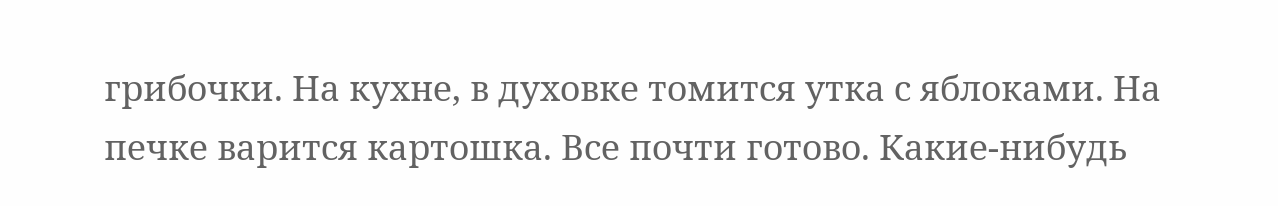грибочки. На кухне, в духовке томится утка с яблоками. На печке варится картошка. Все почти готово. Какие-нибудь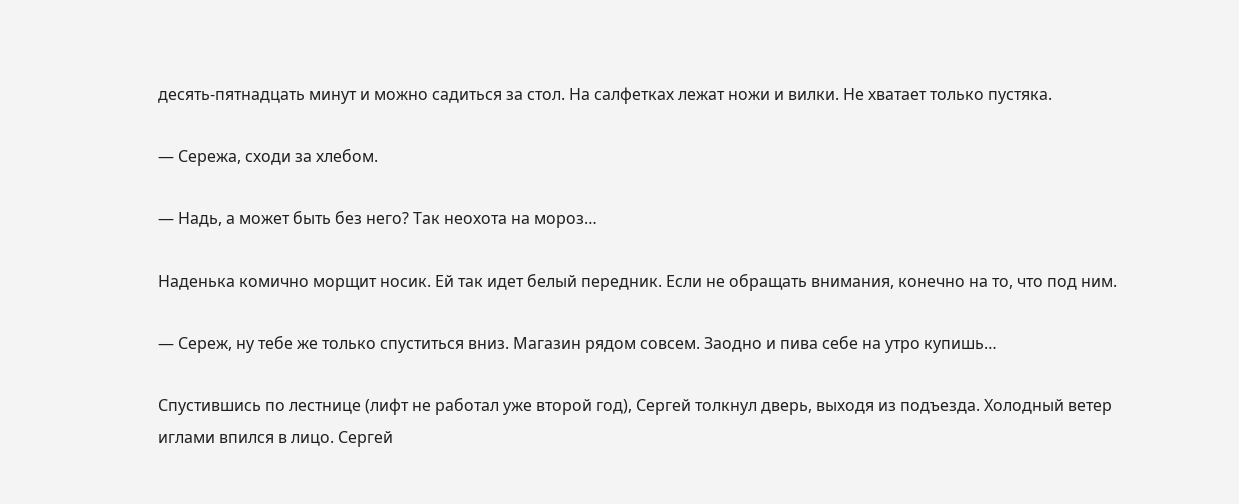десять-пятнадцать минут и можно садиться за стол. На салфетках лежат ножи и вилки. Не хватает только пустяка.

— Сережа, сходи за хлебом.

— Надь, а может быть без него? Так неохота на мороз…

Наденька комично морщит носик. Ей так идет белый передник. Если не обращать внимания, конечно на то, что под ним.

— Сереж, ну тебе же только спуститься вниз. Магазин рядом совсем. Заодно и пива себе на утро купишь…

Спустившись по лестнице (лифт не работал уже второй год), Сергей толкнул дверь, выходя из подъезда. Холодный ветер иглами впился в лицо. Сергей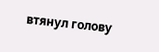втянул голову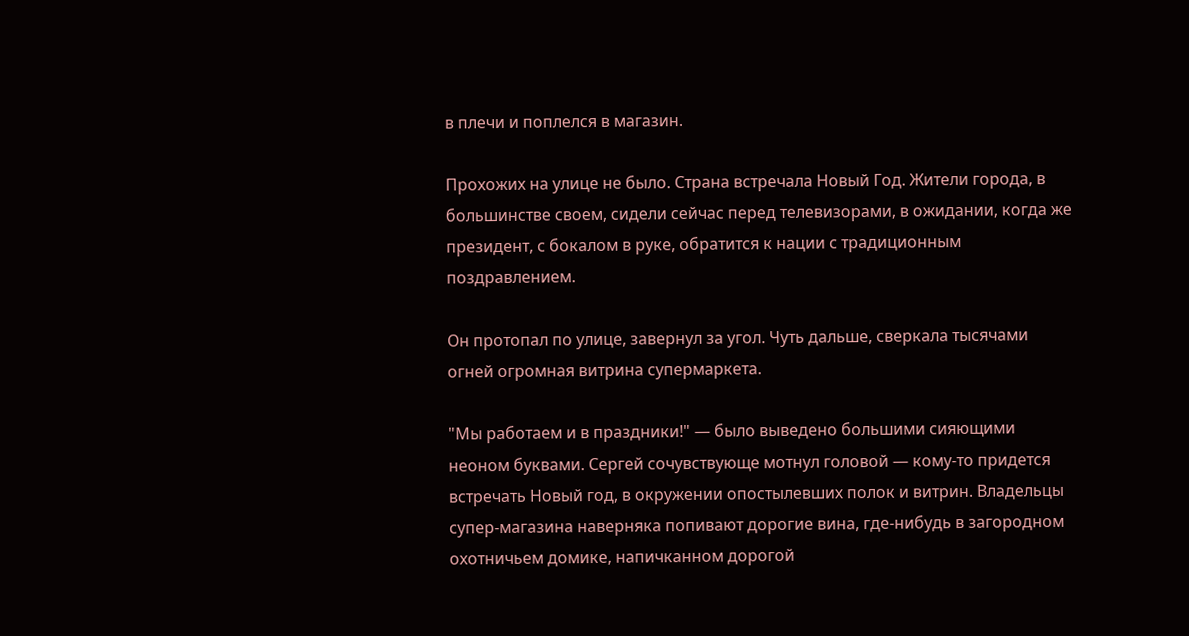в плечи и поплелся в магазин.

Прохожих на улице не было. Страна встречала Новый Год. Жители города, в большинстве своем, сидели сейчас перед телевизорами, в ожидании, когда же президент, с бокалом в руке, обратится к нации с традиционным поздравлением.

Он протопал по улице, завернул за угол. Чуть дальше, сверкала тысячами огней огромная витрина супермаркета.

"Мы работаем и в праздники!" — было выведено большими сияющими неоном буквами. Сергей сочувствующе мотнул головой — кому-то придется встречать Новый год, в окружении опостылевших полок и витрин. Владельцы супер-магазина наверняка попивают дорогие вина, где-нибудь в загородном охотничьем домике, напичканном дорогой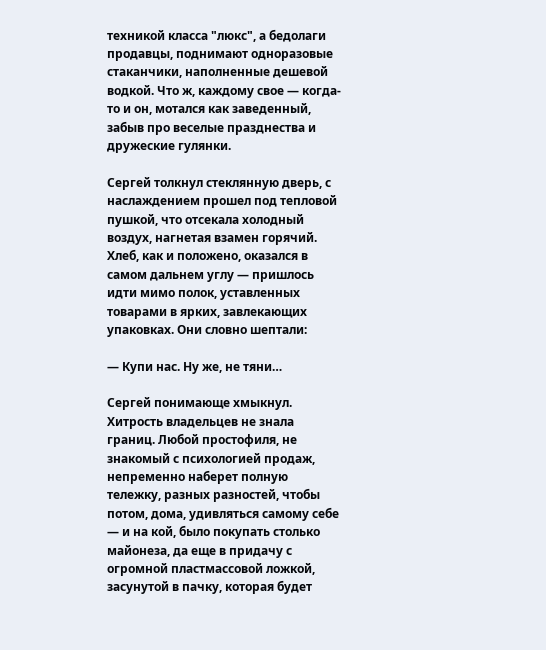техникой класса "люкс", а бедолаги продавцы, поднимают одноразовые стаканчики, наполненные дешевой водкой. Что ж, каждому свое — когда-то и он, мотался как заведенный, забыв про веселые празднества и дружеские гулянки.

Сергей толкнул стеклянную дверь, с наслаждением прошел под тепловой пушкой, что отсекала холодный воздух, нагнетая взамен горячий. Хлеб, как и положено, оказался в самом дальнем углу — пришлось идти мимо полок, уставленных товарами в ярких, завлекающих упаковках. Они словно шептали:

— Купи нас. Ну же, не тяни…

Сергей понимающе хмыкнул. Хитрость владельцев не знала границ. Любой простофиля, не знакомый с психологией продаж, непременно наберет полную тележку, разных разностей, чтобы потом, дома, удивляться самому себе — и на кой, было покупать столько майонеза, да еще в придачу с огромной пластмассовой ложкой, засунутой в пачку, которая будет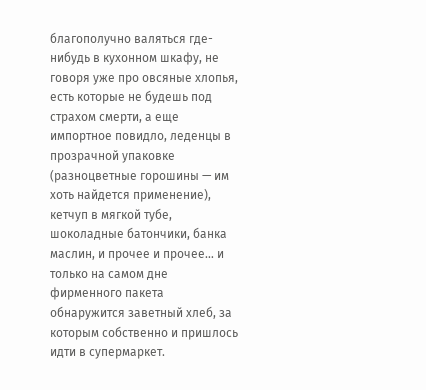благополучно валяться где-нибудь в кухонном шкафу, не говоря уже про овсяные хлопья, есть которые не будешь под страхом смерти, а еще импортное повидло, леденцы в прозрачной упаковке (разноцветные горошины — им хоть найдется применение), кетчуп в мягкой тубе, шоколадные батончики, банка маслин, и прочее и прочее… и только на самом дне фирменного пакета обнаружится заветный хлеб, за которым собственно и пришлось идти в супермаркет.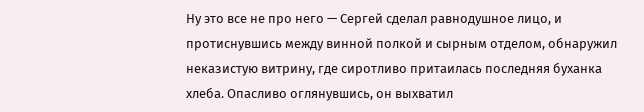Ну это все не про него — Сергей сделал равнодушное лицо, и протиснувшись между винной полкой и сырным отделом, обнаружил неказистую витрину, где сиротливо притаилась последняя буханка хлеба. Опасливо оглянувшись, он выхватил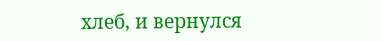хлеб, и вернулся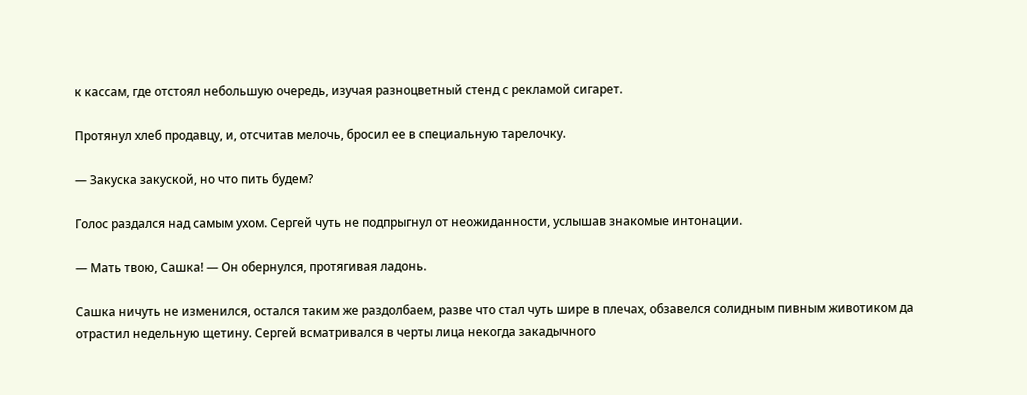к кассам, где отстоял небольшую очередь, изучая разноцветный стенд с рекламой сигарет.

Протянул хлеб продавцу, и, отсчитав мелочь, бросил ее в специальную тарелочку.

— Закуска закуской, но что пить будем?

Голос раздался над самым ухом. Сергей чуть не подпрыгнул от неожиданности, услышав знакомые интонации.

— Мать твою, Сашка! — Он обернулся, протягивая ладонь.

Сашка ничуть не изменился, остался таким же раздолбаем, разве что стал чуть шире в плечах, обзавелся солидным пивным животиком да отрастил недельную щетину. Сергей всматривался в черты лица некогда закадычного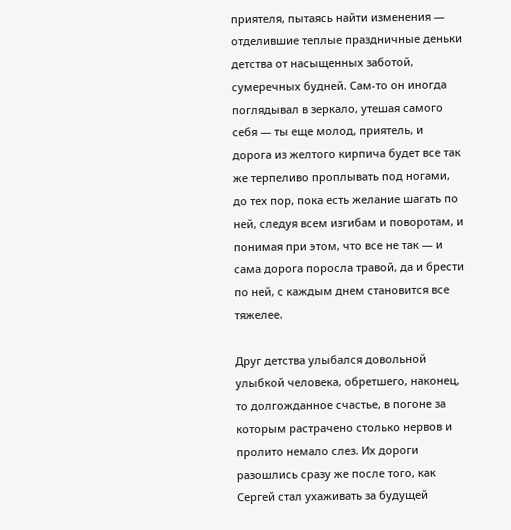приятеля, пытаясь найти изменения — отделившие теплые праздничные деньки детства от насыщенных заботой, сумеречных будней. Сам-то он иногда поглядывал в зеркало, утешая самого себя — ты еще молод, приятель, и дорога из желтого кирпича будет все так же терпеливо проплывать под ногами, до тех пор, пока есть желание шагать по ней, следуя всем изгибам и поворотам, и понимая при этом, что все не так — и сама дорога поросла травой, да и брести по ней, с каждым днем становится все тяжелее.

Друг детства улыбался довольной улыбкой человека, обретшего, наконец, то долгожданное счастье, в погоне за которым растрачено столько нервов и пролито немало слез. Их дороги разошлись сразу же после того, как Сергей стал ухаживать за будущей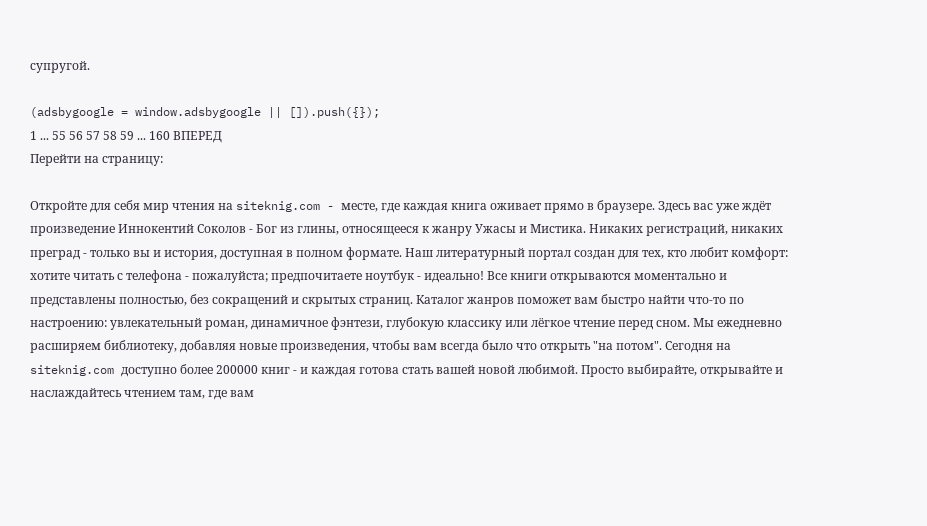супругой.

(adsbygoogle = window.adsbygoogle || []).push({});
1 ... 55 56 57 58 59 ... 160 ВПЕРЕД
Перейти на страницу:

Откройте для себя мир чтения на siteknig.com - месте, где каждая книга оживает прямо в браузере. Здесь вас уже ждёт произведение Иннокентий Соколов - Бог из глины, относящееся к жанру Ужасы и Мистика. Никаких регистраций, никаких преград - только вы и история, доступная в полном формате. Наш литературный портал создан для тех, кто любит комфорт: хотите читать с телефона - пожалуйста; предпочитаете ноутбук - идеально! Все книги открываются моментально и представлены полностью, без сокращений и скрытых страниц. Каталог жанров поможет вам быстро найти что-то по настроению: увлекательный роман, динамичное фэнтези, глубокую классику или лёгкое чтение перед сном. Мы ежедневно расширяем библиотеку, добавляя новые произведения, чтобы вам всегда было что открыть "на потом". Сегодня на siteknig.com доступно более 200000 книг - и каждая готова стать вашей новой любимой. Просто выбирайте, открывайте и наслаждайтесь чтением там, где вам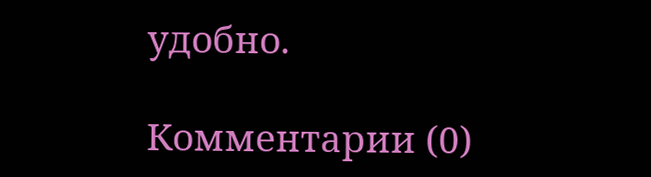удобно.

Комментарии (0)